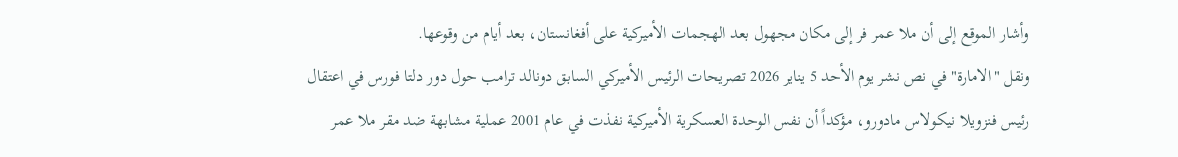وأشار الموقع إلى أن ملا عمر فر إلى مكان مجهول بعد الهجمات الأميركية على أفغانستان، بعد أيام من وقوعها.
ونقل "الامارة" في نص نشر يوم الأحد 5 يناير 2026 تصريحات الرئيس الأميركي السابق دونالد ترامب حول دور دلتا فورس في اعتقال رئيس فنزويلا نيكولاس مادورو، مؤكداً أن نفس الوحدة العسكرية الأميركية نفذت في عام 2001 عملية مشابهة ضد مقر ملا عمر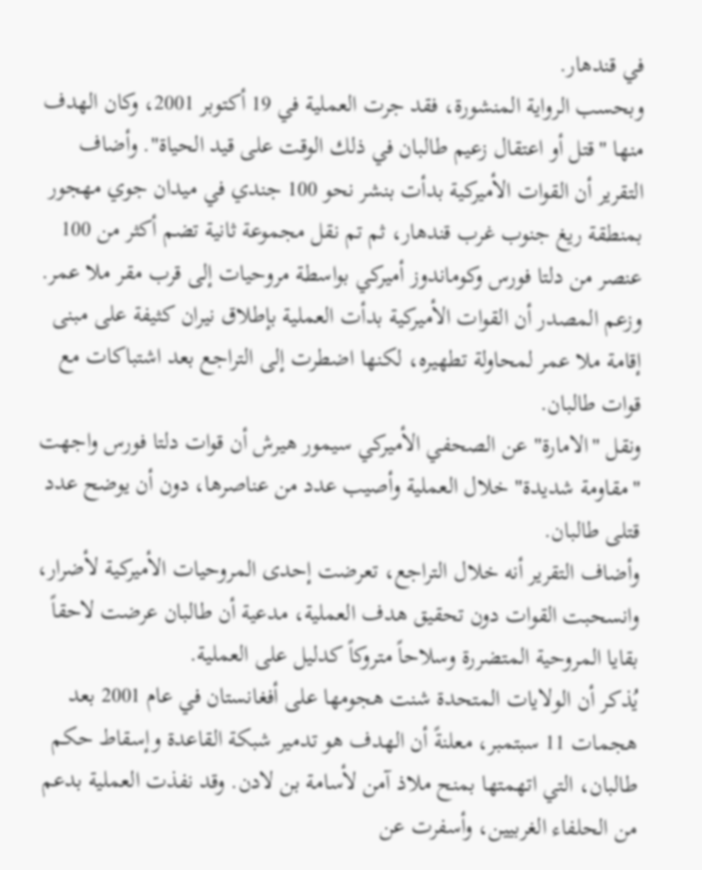في قندهار.
وبحسب الرواية المنشورة، فقد جرت العملية في 19 أكتوبر 2001، وكان الهدف منها "قتل أو اعتقال زعيم طالبان في ذلك الوقت على قيد الحياة". وأضاف التقرير أن القوات الأميركية بدأت بنشر نحو 100 جندي في ميدان جوي مهجور بمنطقة ريغ جنوب غرب قندهار، ثم تم نقل مجموعة ثانية تضم أكثر من 100 عنصر من دلتا فورس وكوماندوز أميركي بواسطة مروحيات إلى قرب مقر ملا عمر.
وزعم المصدر أن القوات الأميركية بدأت العملية بإطلاق نيران كثيفة على مبنى إقامة ملا عمر لمحاولة تطهيره، لكنها اضطرت إلى التراجع بعد اشتباكات مع قوات طالبان.
ونقل "الامارة" عن الصحفي الأميركي سيمور هيرش أن قوات دلتا فورس واجهت "مقاومة شديدة" خلال العملية وأصيب عدد من عناصرها، دون أن يوضح عدد قتلى طالبان.
وأضاف التقرير أنه خلال التراجع، تعرضت إحدى المروحيات الأميركية لأضرار، وانسحبت القوات دون تحقيق هدف العملية، مدعية أن طالبان عرضت لاحقاً بقايا المروحية المتضررة وسلاحاً متروكاً كدليل على العملية.
يُذكر أن الولايات المتحدة شنت هجومها على أفغانستان في عام 2001 بعد هجمات 11 سبتمبر، معلنةً أن الهدف هو تدمير شبكة القاعدة وإسقاط حكم طالبان، التي اتهمتها بمنح ملاذ آمن لأسامة بن لادن. وقد نفذت العملية بدعم من الحلفاء الغربيين، وأسفرت عن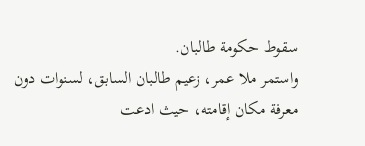سقوط حكومة طالبان.
واستمر ملا عمر، زعيم طالبان السابق، لسنوات دون معرفة مكان إقامته، حيث ادعت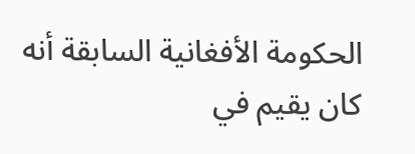الحكومة الأفغانية السابقة أنه كان يقيم في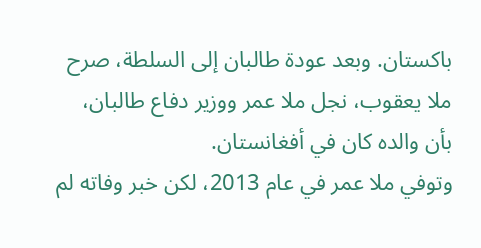باكستان. وبعد عودة طالبان إلى السلطة، صرح ملا يعقوب، نجل ملا عمر ووزير دفاع طالبان، بأن والده كان في أفغانستان.
وتوفي ملا عمر في عام 2013، لكن خبر وفاته لم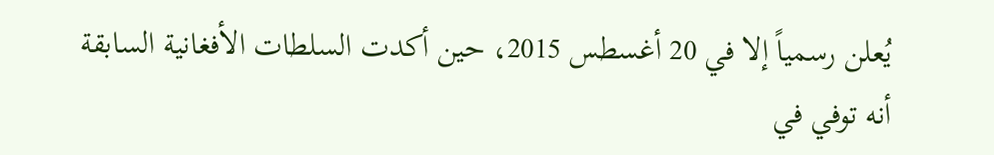يُعلن رسمياً إلا في 20 أغسطس 2015، حين أكدت السلطات الأفغانية السابقة أنه توفي في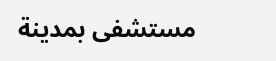مستشفى بمدينة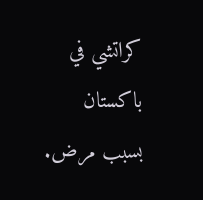كراتشي في باكستان بسبب مرض.